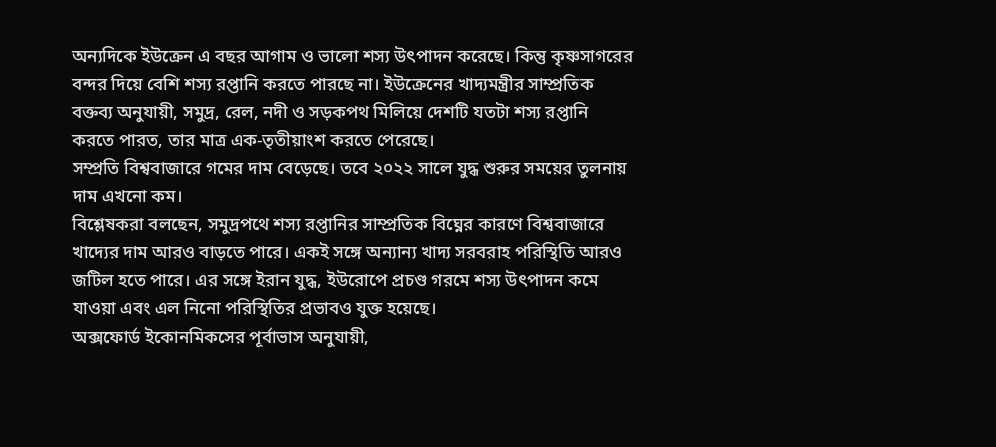অন্যদিকে ইউক্রেন এ বছর আগাম ও ভালো শস্য উৎপাদন করেছে। কিন্তু কৃষ্ণসাগরের বন্দর দিয়ে বেশি শস্য রপ্তানি করতে পারছে না। ইউক্রেনের খাদ্যমন্ত্রীর সাম্প্রতিক বক্তব্য অনুযায়ী, সমুদ্র, রেল, নদী ও সড়কপথ মিলিয়ে দেশটি যতটা শস্য রপ্তানি করতে পারত, তার মাত্র এক-তৃতীয়াংশ করতে পেরেছে।
সম্প্রতি বিশ্ববাজারে গমের দাম বেড়েছে। তবে ২০২২ সালে যুদ্ধ শুরুর সময়ের তুলনায় দাম এখনো কম।
বিশ্লেষকরা বলছেন, সমুদ্রপথে শস্য রপ্তানির সাম্প্রতিক বিঘ্নের কারণে বিশ্ববাজারে খাদ্যের দাম আরও বাড়তে পারে। একই সঙ্গে অন্যান্য খাদ্য সরবরাহ পরিস্থিতি আরও জটিল হতে পারে। এর সঙ্গে ইরান যুদ্ধ, ইউরোপে প্রচণ্ড গরমে শস্য উৎপাদন কমে যাওয়া এবং এল নিনো পরিস্থিতির প্রভাবও যুক্ত হয়েছে।
অক্সফোর্ড ইকোনমিকসের পূর্বাভাস অনুযায়ী,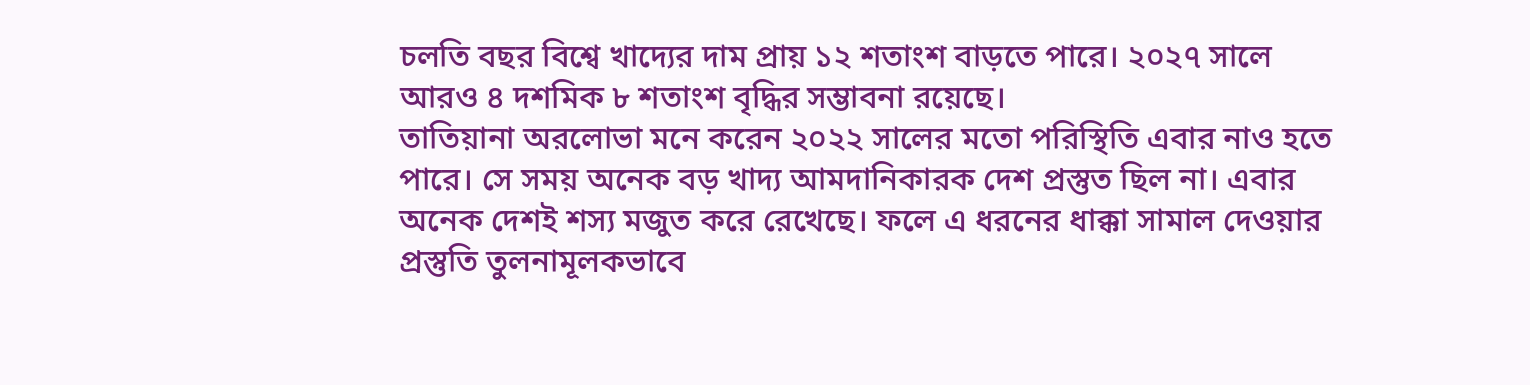চলতি বছর বিশ্বে খাদ্যের দাম প্রায় ১২ শতাংশ বাড়তে পারে। ২০২৭ সালে আরও ৪ দশমিক ৮ শতাংশ বৃদ্ধির সম্ভাবনা রয়েছে।
তাতিয়ানা অরলোভা মনে করেন ২০২২ সালের মতো পরিস্থিতি এবার নাও হতে পারে। সে সময় অনেক বড় খাদ্য আমদানিকারক দেশ প্রস্তুত ছিল না। এবার অনেক দেশই শস্য মজুত করে রেখেছে। ফলে এ ধরনের ধাক্কা সামাল দেওয়ার প্রস্তুতি তুলনামূলকভাবে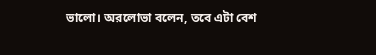ভালো। অরলোভা বলেন, তবে এটা বেশ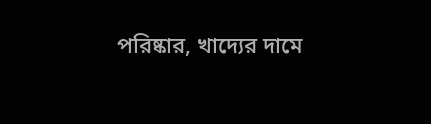পরিষ্কার, খাদ্যের দামে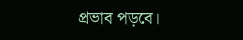প্রভাব পড়বে।